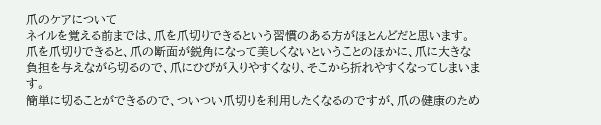爪のケアについて
ネイルを覚える前までは、爪を爪切りできるという習慣のある方がほとんどだと思います。爪を爪切りできると、爪の断面が鋭角になって美しくないということのほかに、爪に大きな負担を与えながら切るので、爪にひびが入りやすくなり、そこから折れやすくなってしまいます。
簡単に切ることができるので、ついつい爪切りを利用したくなるのですが、爪の健康のため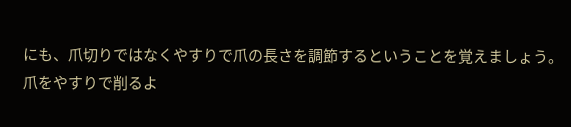にも、爪切りではなくやすりで爪の長さを調節するということを覚えましょう。
爪をやすりで削るよ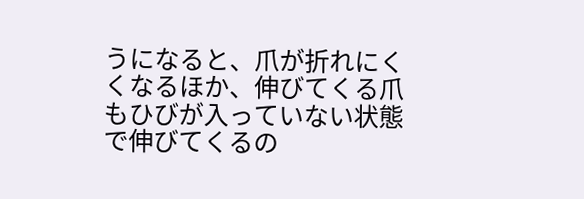うになると、爪が折れにくくなるほか、伸びてくる爪もひびが入っていない状態で伸びてくるの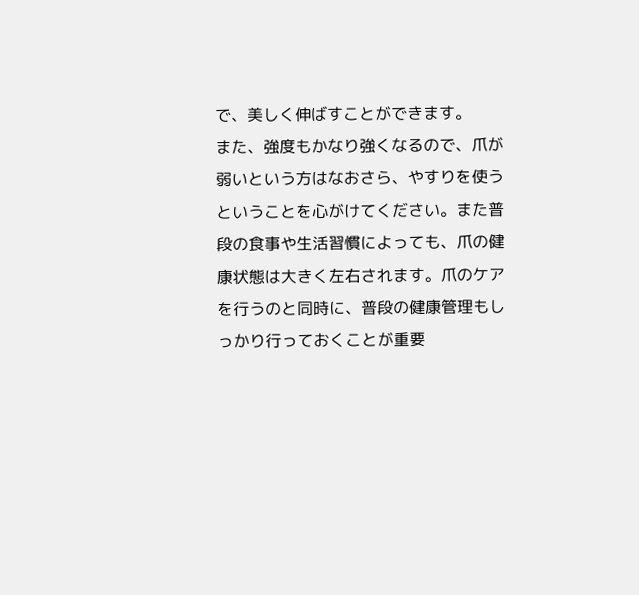で、美しく伸ばすことができます。
また、強度もかなり強くなるので、爪が弱いという方はなおさら、やすりを使うということを心がけてください。また普段の食事や生活習慣によっても、爪の健康状態は大きく左右されます。爪のケアを行うのと同時に、普段の健康管理もしっかり行っておくことが重要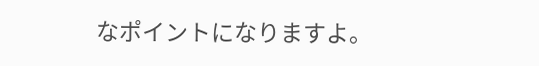なポイントになりますよ。